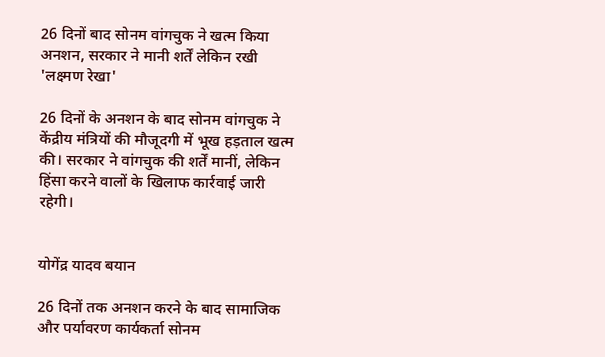26 दिनों बाद सोनम वांगचुक ने खत्म किया अनशन, सरकार ने मानी शर्तें लेकिन रखी 'लक्ष्मण रेखा'

26 दिनों के अनशन के बाद सोनम वांगचुक ने केंद्रीय मंत्रियों की मौजूदगी में भूख हड़ताल खत्म की। सरकार ने वांगचुक की शर्तें मानीं, लेकिन हिंसा करने वालों के खिलाफ कार्रवाई जारी रहेगी।


योगेंद्र यादव बयान

26 दिनों तक अनशन करने के बाद सामाजिक और पर्यावरण कार्यकर्ता सोनम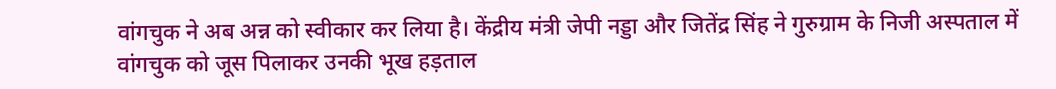वांगचुक ने अब अन्न को स्वीकार कर लिया है। केंद्रीय मंत्री जेपी नड्डा और जितेंद्र सिंह ने गुरुग्राम के निजी अस्पताल में वांगचुक को जूस पिलाकर उनकी भूख हड़ताल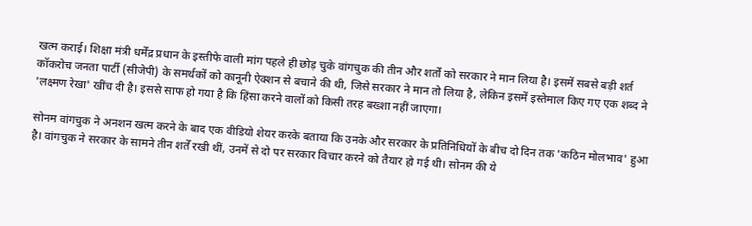खत्म कराई। शिक्षा मंत्री धर्मेंद्र प्रधान के इस्तीफे वाली मांग पहले ही छोड़ चुके वांगचुक की तीन और शर्तों को सरकार ने मान लिया है। इसमें सबसे बड़ी शर्त कॉकरोच जनता पार्टी (सीजेपी) के समर्थकों को कानूनी ऐक्शन से बचाने की थी, जिसे सरकार ने मान तो लिया है, लेकिन इसमें इस्तेमाल किए गए एक शब्द ने 'लक्ष्मण रेखा' खींच दी है। इससे साफ हो गया है कि हिंसा करने वालों को किसी तरह बख्शा नहीं जाएगा।

सोनम वांगचुक ने अनशन खत्म करने के बाद एक वीडियो शेयर करके बताया कि उनके और सरकार के प्रतिनिधियों के बीच दो दिन तक 'कठिन मोलभाव' हुआ है। वांगचुक ने सरकार के सामने तीन शर्तें रखी थीं, उनमें से दो पर सरकार विचार करने को तैयार हो गई थी। सोनम की ये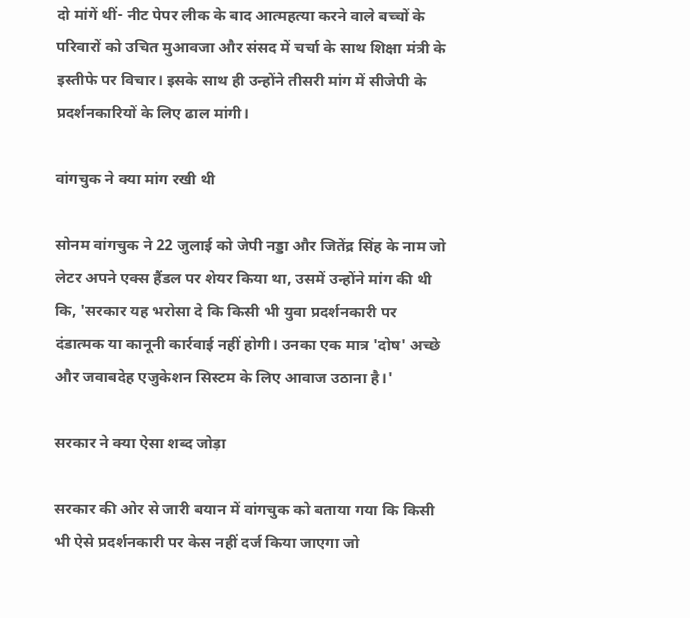दो मांगें थीं- नीट पेपर लीक के बाद आत्महत्या करने वाले बच्चों के परिवारों को उचित मुआवजा और संसद में चर्चा के साथ शिक्षा मंत्री के इस्तीफे पर विचार। इसके साथ ही उन्होंने तीसरी मांग में सीजेपी के प्रदर्शनकारियों के लिए ढाल मांगी।

वांगचुक ने क्या मांग रखी थी

सोनम वांगचुक ने 22 जुलाई को जेपी नड्डा और जितेंद्र सिंह के नाम जो लेटर अपने एक्स हैंडल पर शेयर किया था, उसमें उन्होंने मांग की थी कि, 'सरकार यह भरोसा दे कि किसी भी युवा प्रदर्शनकारी पर दंडात्मक या कानूनी कार्रवाई नहीं होगी। उनका एक मात्र 'दोष' अच्छे और जवाबदेह एजुकेशन सिस्टम के लिए आवाज उठाना है।'

सरकार ने क्या ऐसा शब्द जोड़ा

सरकार की ओर से जारी बयान में वांगचुक को बताया गया कि किसी भी ऐसे प्रदर्शनकारी पर केस नहीं दर्ज किया जाएगा जो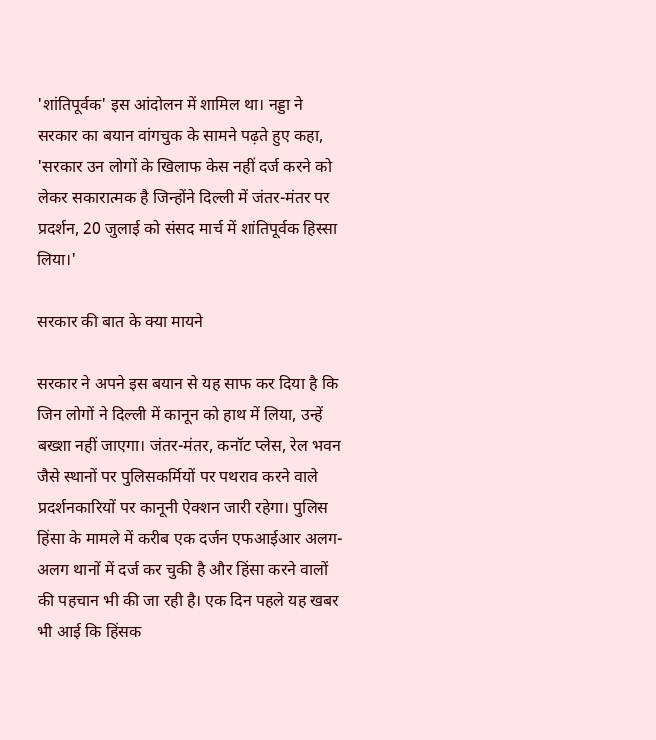'शांतिपूर्वक' इस आंदोलन में शामिल था। नड्डा ने सरकार का बयान वांगचुक के सामने पढ़ते हुए कहा, 'सरकार उन लोगों के खिलाफ केस नहीं दर्ज करने को लेकर सकारात्मक है जिन्होंने दिल्ली में जंतर-मंतर पर प्रदर्शन, 20 जुलाई को संसद मार्च में शांतिपूर्वक हिस्सा लिया।'

सरकार की बात के क्या मायने

सरकार ने अपने इस बयान से यह साफ कर दिया है कि जिन लोगों ने दिल्ली में कानून को हाथ में लिया, उन्हें बख्शा नहीं जाएगा। जंतर-मंतर, कनॉट प्लेस, रेल भवन जैसे स्थानों पर पुलिसकर्मियों पर पथराव करने वाले प्रदर्शनकारियों पर कानूनी ऐक्शन जारी रहेगा। पुलिस हिंसा के मामले में करीब एक दर्जन एफआईआर अलग-अलग थानों में दर्ज कर चुकी है और हिंसा करने वालों की पहचान भी की जा रही है। एक दिन पहले यह खबर भी आई कि हिंसक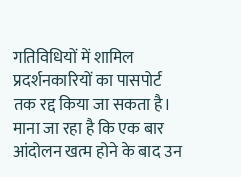गतिविधियों में शामिल प्रदर्शनकारियों का पासपोर्ट तक रद्द किया जा सकता है। माना जा रहा है कि एक बार आंदोलन खत्म होने के बाद उन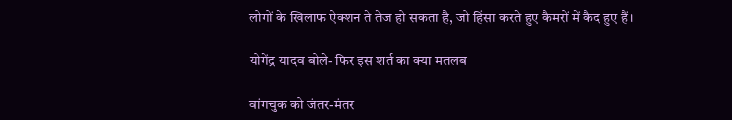लोगों के खिलाफ ऐक्शन ते तेज हो सकता है, जो हिंसा करते हुए कैमरों में कैद हुए हैं।

योगेंद्र यादव बोले- फिर इस शर्त का क्या मतलब

वांगचुक को जंतर-मंतर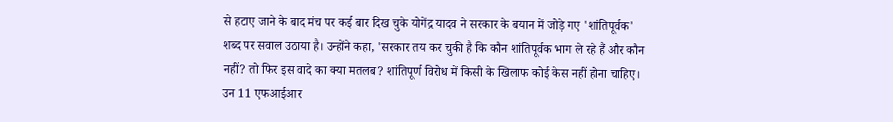से हटाए जाने के बाद मंच पर कई बार दिख चुके योगेंद्र यादव ने सरकार के बयान में जोड़े गए 'शांतिपूर्वक' शब्द पर सवाल उठाया है। उन्होंने कहा, 'सरकार तय कर चुकी है कि कौन शांतिपूर्वक भाग ले रहे हैं और कौन नहीं? तो फिर इस वादे का क्या मतलब? शांतिपूर्ण विरोध में किसी के खिलाफ कोई केस नहीं होना चाहिए। उन 11 एफआईआर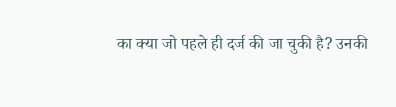का क्या जो पहले ही दर्ज की जा चुकी है? उनकी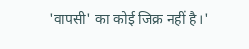'वापसी' का कोई जिक्र नहीं है।'